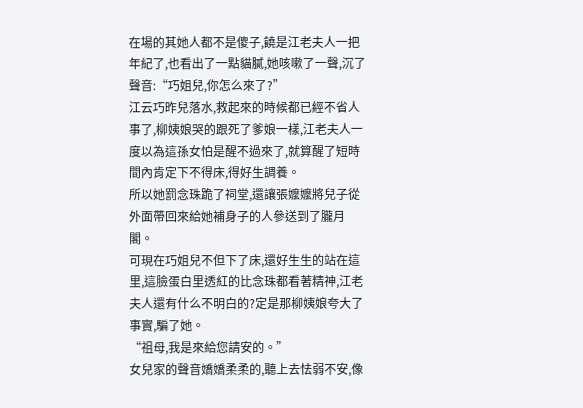在場的其她人都不是傻子,饒是江老夫人一把年紀了,也看出了一點貓膩,她咳嗽了一聲,沉了聲音:“巧姐兒,你怎么來了?”
江云巧昨兒落水,救起來的時候都已經不省人事了,柳姨娘哭的跟死了爹娘一樣,江老夫人一度以為這孫女怕是醒不過來了,就算醒了短時間內肯定下不得床,得好生調養。
所以她罰念珠跪了祠堂,還讓張嬤嬤將兒子從外面帶回來給她補身子的人參送到了朧月閣。
可現在巧姐兒不但下了床,還好生生的站在這里,這臉蛋白里透紅的比念珠都看著精神,江老夫人還有什么不明白的?定是那柳姨娘夸大了事實,騙了她。
“祖母,我是來給您請安的。”
女兒家的聲音嬌嬌柔柔的,聽上去怯弱不安,像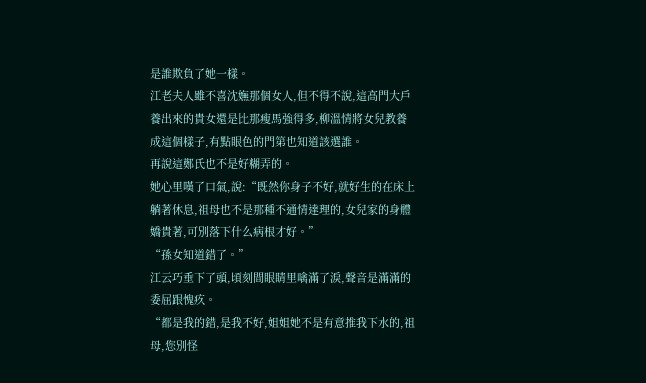是誰欺負了她一樣。
江老夫人雖不喜沈嫵那個女人,但不得不說,這高門大戶養出來的貴女還是比那瘦馬強得多,柳溫情將女兒教養成這個樣子,有點眼色的門第也知道該選誰。
再說這鄭氏也不是好糊弄的。
她心里嘆了口氣,說:“既然你身子不好,就好生的在床上躺著休息,祖母也不是那種不通情達理的,女兒家的身體嬌貴著,可別落下什么病根才好。”
“孫女知道錯了。”
江云巧垂下了頭,頃刻間眼睛里噙滿了淚,聲音是滿滿的委屈跟愧疚。
“都是我的錯,是我不好,姐姐她不是有意推我下水的,祖母,您別怪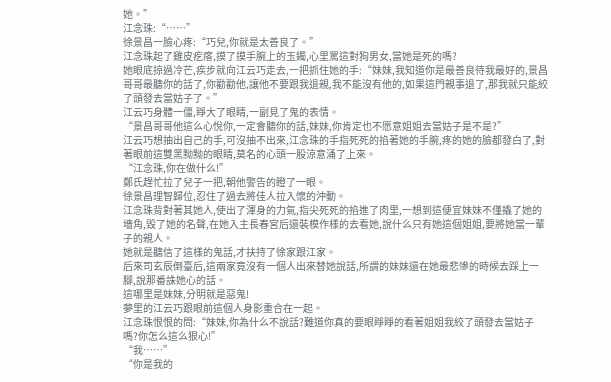她。”
江念珠:“……”
徐景昌一臉心疼:“巧兒,你就是太善良了。”
江念珠起了雞皮疙瘩,摸了摸手腕上的玉鐲,心里罵這對狗男女,當她是死的嗎?
她眼底掠過冷芒,疾步就向江云巧走去,一把抓住她的手:“妹妹,我知道你是最善良待我最好的,景昌哥哥最聽你的話了,你勸勸他,讓他不要跟我退親,我不能沒有他的,如果這門親事退了,那我就只能絞了頭發去當姑子了。”
江云巧身體一僵,睜大了眼睛,一副見了鬼的表情。
“景昌哥哥他這么心悅你,一定會聽你的話,妹妹,你肯定也不愿意姐姐去當姑子是不是?”
江云巧想抽出自己的手,可沒抽不出來,江念珠的手指死死的掐著她的手腕,疼的她的臉都發白了,對著眼前這雙黑黝黝的眼睛,莫名的心頭一股涼意涌了上來。
“江念珠,你在做什么!”
鄭氏趕忙拉了兒子一把,朝他警告的瞪了一眼。
徐景昌理智歸位,忍住了過去將佳人拉入懷的沖動。
江念珠背對著其她人,使出了渾身的力氣,指尖死死的掐進了肉里,一想到這便宜妹妹不僅撬了她的墻角,毀了她的名聲,在她入主長春宮后還裝模作樣的去看她,說什么只有她這個姐姐,要將她當一輩子的親人。
她就是聽信了這樣的鬼話,才扶持了徐家跟江家。
后來司玄辰倒臺后,這兩家竟沒有一個人出來替她說話,所謂的妹妹還在她最悲慘的時候去踩上一腳,說那番誅她心的話。
這哪里是妹妹,分明就是惡鬼!
夢里的江云巧跟眼前這個人身影重合在一起。
江念珠恨恨的問:“妹妹,你為什么不說話?難道你真的要眼睜睜的看著姐姐我絞了頭發去當姑子嗎?你怎么這么狠心!”
“我……”
“你是我的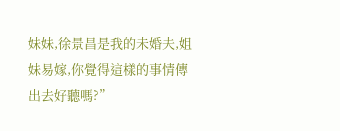妹妹,徐景昌是我的未婚夫,姐妹易嫁,你覺得這樣的事情傳出去好聽嗎?”